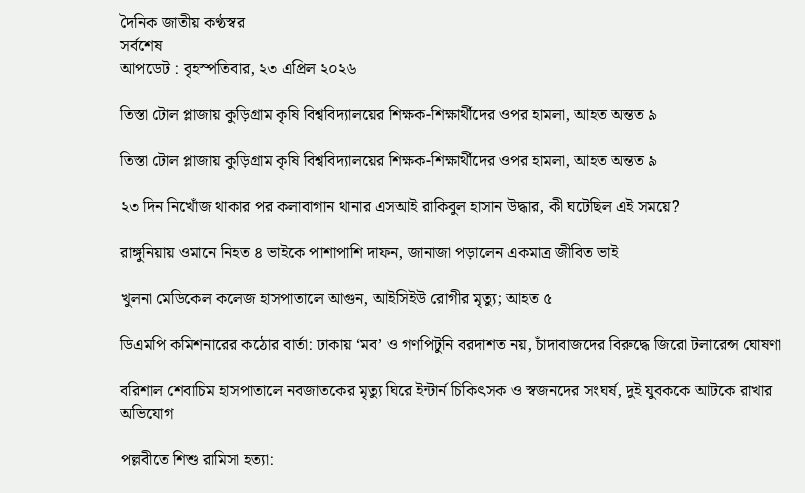দৈনিক জাতীয় কণ্ঠস্বর
সর্বশেষ
আপডেট : বৃহস্পতিবার, ২৩ এপ্রিল ২০২৬

তিস্তা টোল প্লাজায় কুড়িগ্রাম কৃষি বিশ্ববিদ্যালয়ের শিক্ষক-শিক্ষার্থীদের ওপর হামলা, আহত অন্তত ৯

তিস্তা টোল প্লাজায় কুড়িগ্রাম কৃষি বিশ্ববিদ্যালয়ের শিক্ষক-শিক্ষার্থীদের ওপর হামলা, আহত অন্তত ৯

২৩ দিন নিখোঁজ থাকার পর কলাবাগান থানার এসআই রাকিবুল হাসান উদ্ধার, কী ঘটেছিল এই সময়ে?

রাঙ্গুনিয়ায় ওমানে নিহত ৪ ভাইকে পাশাপাশি দাফন, জানাজা পড়ালেন একমাত্র জীবিত ভাই

খুলনা মেডিকেল কলেজ হাসপাতালে আগুন, আইসিইউ রোগীর মৃত্যু; আহত ৫

ডিএমপি কমিশনারের কঠোর বার্তা: ঢাকায় ‘মব’ ও গণপিটুনি বরদাশত নয়, চাঁদাবাজদের বিরুদ্ধে জিরো টলারেন্স ঘোষণা

বরিশাল শেবাচিম হাসপাতালে নবজাতকের মৃত্যু ঘিরে ইন্টার্ন চিকিৎসক ও স্বজনদের সংঘর্ষ, দুই যুবককে আটকে রাখার অভিযোগ

পল্লবীতে শিশু রামিসা হত্যা: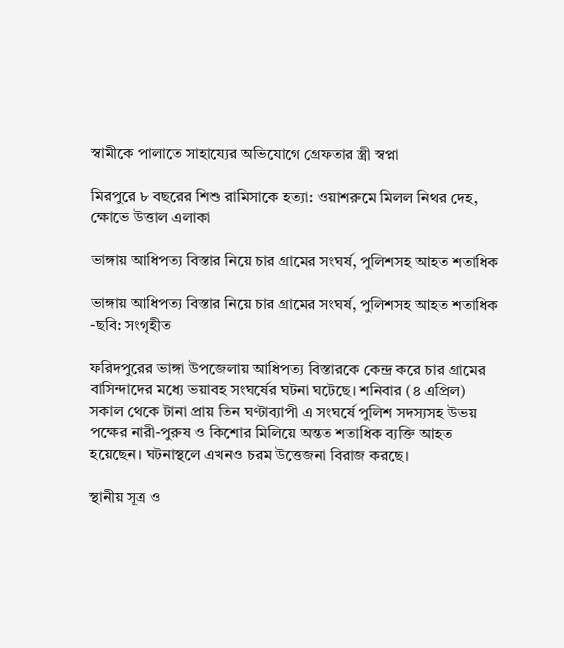স্বামীকে পালাতে সাহায্যের অভিযোগে গ্রেফতার স্ত্রী স্বপ্না

মিরপুরে ৮ বছরের শিশু রামিসাকে হত্যা: ওয়াশরুমে মিলল নিথর দেহ, ক্ষোভে উত্তাল এলাকা

ভাঙ্গায় আধিপত্য বিস্তার নিয়ে চার গ্রামের সংঘর্ষ, পুলিশসহ আহত শতাধিক

ভাঙ্গায় আধিপত্য বিস্তার নিয়ে চার গ্রামের সংঘর্ষ, পুলিশসহ আহত শতাধিক
-ছবি: সংগৃহীত

ফরিদপুরের ভাঙ্গা উপজেলায় আধিপত্য বিস্তারকে কেন্দ্র করে চার গ্রামের বাসিন্দাদের মধ্যে ভয়াবহ সংঘর্ষের ঘটনা ঘটেছে। শনিবার (৪ এপ্রিল) সকাল থেকে টানা প্রায় তিন ঘণ্টাব্যাপী এ সংঘর্ষে পুলিশ সদস্যসহ উভয় পক্ষের নারী-পুরুষ ও কিশোর মিলিয়ে অন্তত শতাধিক ব্যক্তি আহত হয়েছেন। ঘটনাস্থলে এখনও চরম উত্তেজনা বিরাজ করছে।

স্থানীয় সূত্র ও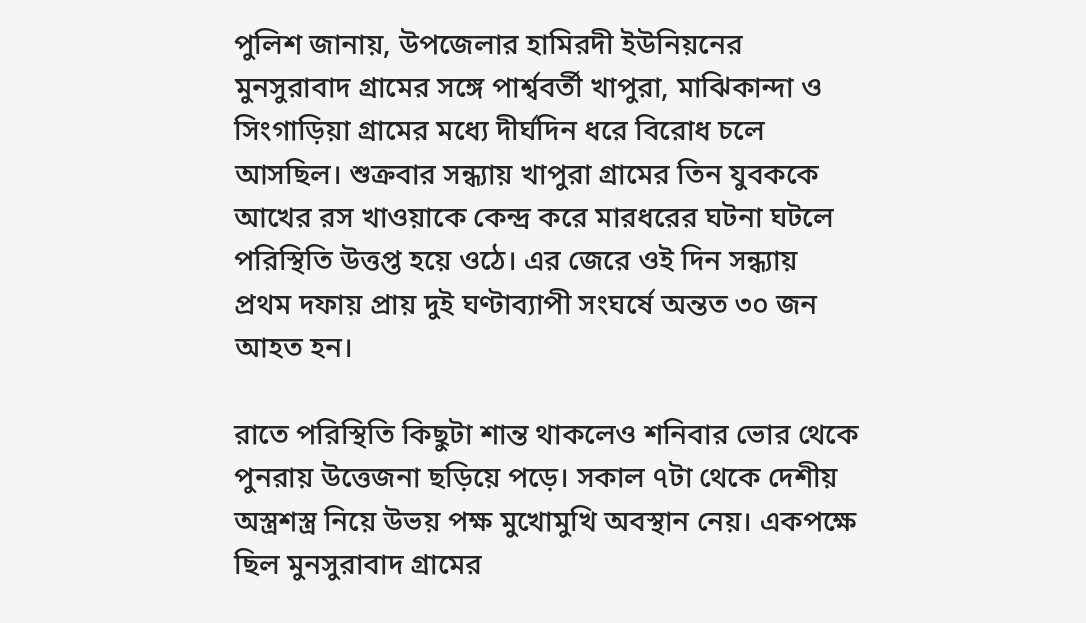পুলিশ জানায়, উপজেলার হামিরদী ইউনিয়নের মুনসুরাবাদ গ্রামের সঙ্গে পার্শ্ববর্তী খাপুরা, মাঝিকান্দা ও সিংগাড়িয়া গ্রামের মধ্যে দীর্ঘদিন ধরে বিরোধ চলে আসছিল। শুক্রবার সন্ধ্যায় খাপুরা গ্রামের তিন যুবককে আখের রস খাওয়াকে কেন্দ্র করে মারধরের ঘটনা ঘটলে পরিস্থিতি উত্তপ্ত হয়ে ওঠে। এর জেরে ওই দিন সন্ধ্যায় প্রথম দফায় প্রায় দুই ঘণ্টাব্যাপী সংঘর্ষে অন্তত ৩০ জন আহত হন।

রাতে পরিস্থিতি কিছুটা শান্ত থাকলেও শনিবার ভোর থেকে পুনরায় উত্তেজনা ছড়িয়ে পড়ে। সকাল ৭টা থেকে দেশীয় অস্ত্রশস্ত্র নিয়ে উভয় পক্ষ মুখোমুখি অবস্থান নেয়। একপক্ষে ছিল মুনসুরাবাদ গ্রামের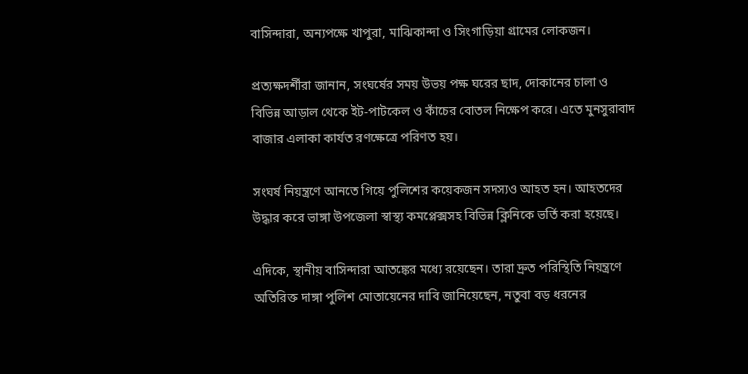বাসিন্দারা, অন্যপক্ষে খাপুরা, মাঝিকান্দা ও সিংগাড়িয়া গ্রামের লোকজন।

প্রত্যক্ষদর্শীরা জানান, সংঘর্ষের সময় উভয় পক্ষ ঘরের ছাদ, দোকানের চালা ও বিভিন্ন আড়াল থেকে ইট-পাটকেল ও কাঁচের বোতল নিক্ষেপ করে। এতে মুনসুরাবাদ বাজার এলাকা কার্যত রণক্ষেত্রে পরিণত হয়।

সংঘর্ষ নিয়ন্ত্রণে আনতে গিয়ে পুলিশের কয়েকজন সদস্যও আহত হন। আহতদের উদ্ধার করে ভাঙ্গা উপজেলা স্বাস্থ্য কমপ্লেক্সসহ বিভিন্ন ক্লিনিকে ভর্তি করা হয়েছে।

এদিকে, স্থানীয় বাসিন্দারা আতঙ্কের মধ্যে রয়েছেন। তারা দ্রুত পরিস্থিতি নিয়ন্ত্রণে অতিরিক্ত দাঙ্গা পুলিশ মোতায়েনের দাবি জানিয়েছেন, নতুবা বড় ধরনের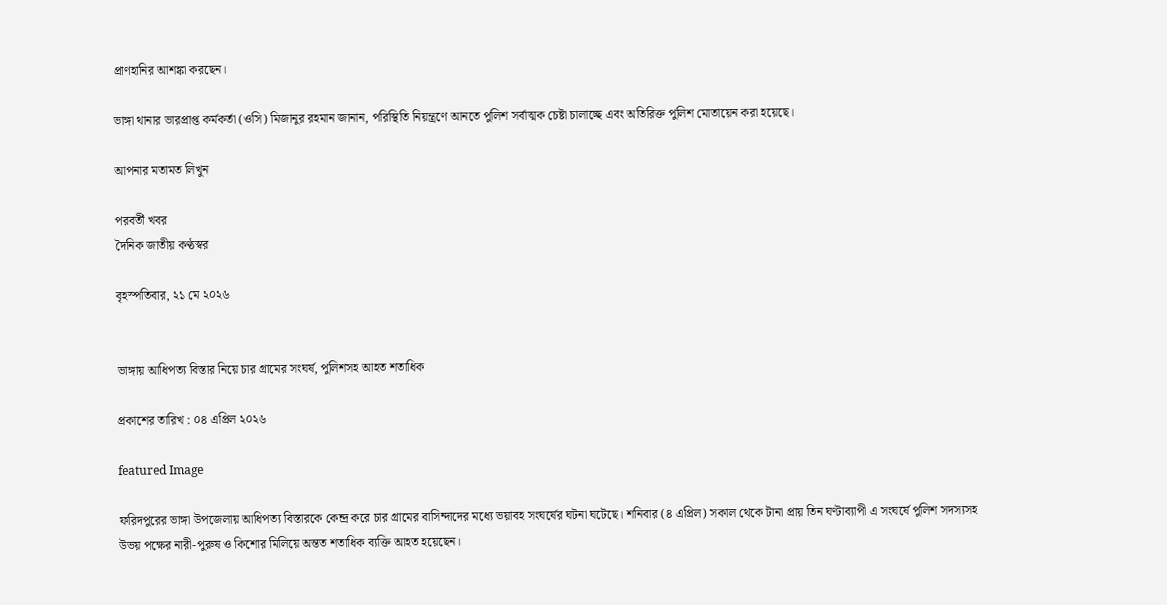প্রাণহানির আশঙ্কা করছেন।

ভাঙ্গা থানার ভারপ্রাপ্ত কর্মকর্তা (ওসি) মিজানুর রহমান জানান, পরিস্থিতি নিয়ন্ত্রণে আনতে পুলিশ সর্বাত্মক চেষ্টা চালাচ্ছে এবং অতিরিক্ত পুলিশ মোতায়েন করা হয়েছে।

আপনার মতামত লিখুন

পরবর্তী খবর
দৈনিক জাতীয় কণ্ঠস্বর

বৃহস্পতিবার, ২১ মে ২০২৬


ভাঙ্গায় আধিপত্য বিস্তার নিয়ে চার গ্রামের সংঘর্ষ, পুলিশসহ আহত শতাধিক

প্রকাশের তারিখ : ০৪ এপ্রিল ২০২৬

featured Image

ফরিদপুরের ভাঙ্গা উপজেলায় আধিপত্য বিস্তারকে কেন্দ্র করে চার গ্রামের বাসিন্দাদের মধ্যে ভয়াবহ সংঘর্ষের ঘটনা ঘটেছে। শনিবার (৪ এপ্রিল) সকাল থেকে টানা প্রায় তিন ঘণ্টাব্যাপী এ সংঘর্ষে পুলিশ সদস্যসহ উভয় পক্ষের নারী-পুরুষ ও কিশোর মিলিয়ে অন্তত শতাধিক ব্যক্তি আহত হয়েছেন।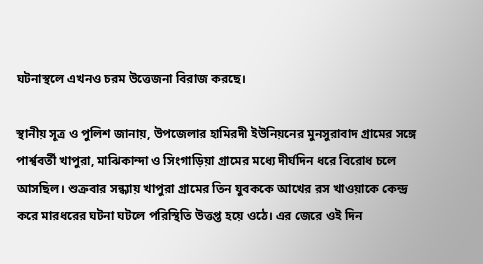ঘটনাস্থলে এখনও চরম উত্তেজনা বিরাজ করছে।

স্থানীয় সূত্র ও পুলিশ জানায়, উপজেলার হামিরদী ইউনিয়নের মুনসুরাবাদ গ্রামের সঙ্গে পার্শ্ববর্তী খাপুরা, মাঝিকান্দা ও সিংগাড়িয়া গ্রামের মধ্যে দীর্ঘদিন ধরে বিরোধ চলে আসছিল। শুক্রবার সন্ধ্যায় খাপুরা গ্রামের তিন যুবককে আখের রস খাওয়াকে কেন্দ্র করে মারধরের ঘটনা ঘটলে পরিস্থিতি উত্তপ্ত হয়ে ওঠে। এর জেরে ওই দিন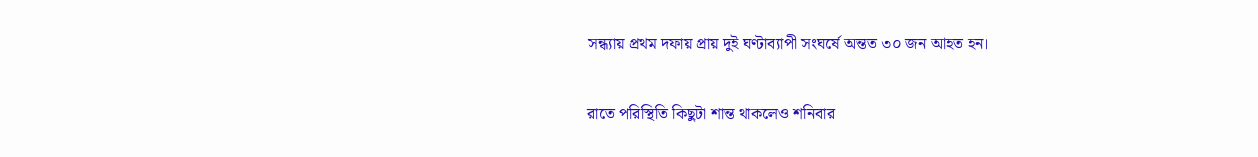সন্ধ্যায় প্রথম দফায় প্রায় দুই ঘণ্টাব্যাপী সংঘর্ষে অন্তত ৩০ জন আহত হন।

রাতে পরিস্থিতি কিছুটা শান্ত থাকলেও শনিবার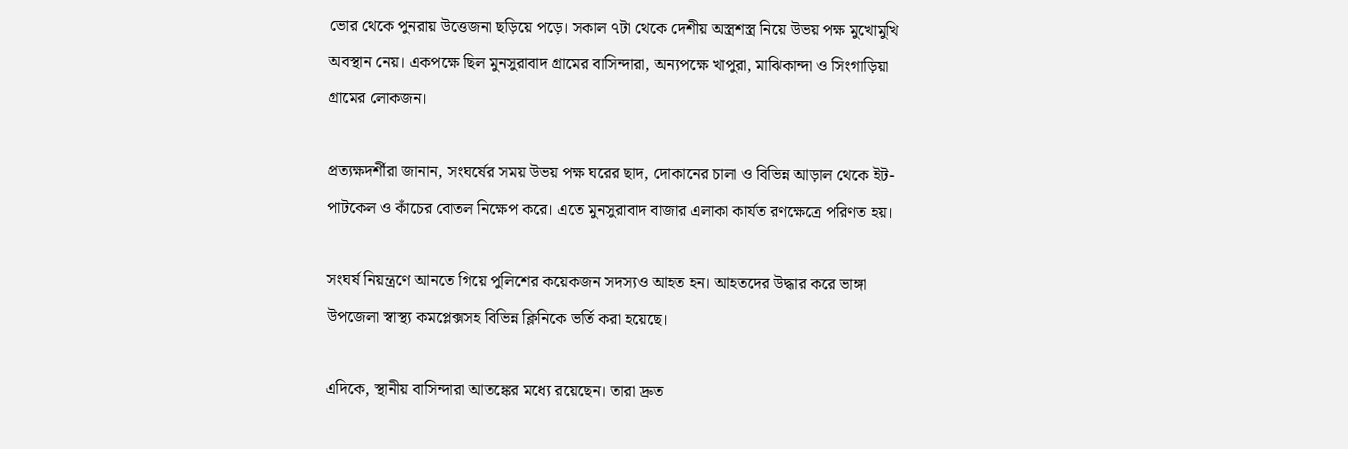ভোর থেকে পুনরায় উত্তেজনা ছড়িয়ে পড়ে। সকাল ৭টা থেকে দেশীয় অস্ত্রশস্ত্র নিয়ে উভয় পক্ষ মুখোমুখি অবস্থান নেয়। একপক্ষে ছিল মুনসুরাবাদ গ্রামের বাসিন্দারা, অন্যপক্ষে খাপুরা, মাঝিকান্দা ও সিংগাড়িয়া গ্রামের লোকজন।

প্রত্যক্ষদর্শীরা জানান, সংঘর্ষের সময় উভয় পক্ষ ঘরের ছাদ, দোকানের চালা ও বিভিন্ন আড়াল থেকে ইট-পাটকেল ও কাঁচের বোতল নিক্ষেপ করে। এতে মুনসুরাবাদ বাজার এলাকা কার্যত রণক্ষেত্রে পরিণত হয়।

সংঘর্ষ নিয়ন্ত্রণে আনতে গিয়ে পুলিশের কয়েকজন সদস্যও আহত হন। আহতদের উদ্ধার করে ভাঙ্গা উপজেলা স্বাস্থ্য কমপ্লেক্সসহ বিভিন্ন ক্লিনিকে ভর্তি করা হয়েছে।

এদিকে, স্থানীয় বাসিন্দারা আতঙ্কের মধ্যে রয়েছেন। তারা দ্রুত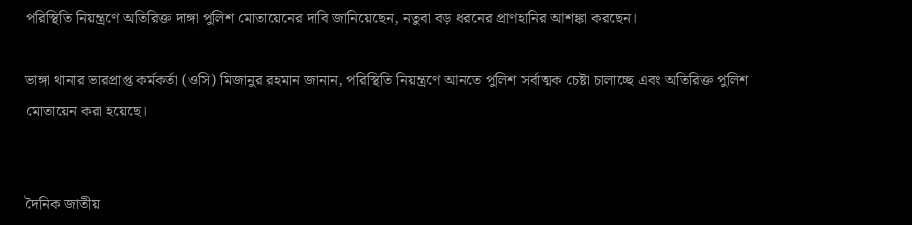পরিস্থিতি নিয়ন্ত্রণে অতিরিক্ত দাঙ্গা পুলিশ মোতায়েনের দাবি জানিয়েছেন, নতুবা বড় ধরনের প্রাণহানির আশঙ্কা করছেন।

ভাঙ্গা থানার ভারপ্রাপ্ত কর্মকর্তা (ওসি) মিজানুর রহমান জানান, পরিস্থিতি নিয়ন্ত্রণে আনতে পুলিশ সর্বাত্মক চেষ্টা চালাচ্ছে এবং অতিরিক্ত পুলিশ মোতায়েন করা হয়েছে।


দৈনিক জাতীয়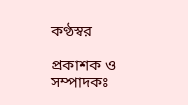কণ্ঠস্বর

প্রকাশক ও সম্পাদকঃ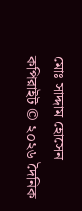মোঃ সাদ্দাম হোসেন
কপিরাইট © ২০২৬ দৈনিক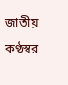জাতীয় কণ্ঠস্বর